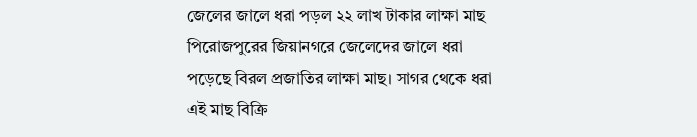জেলের জালে ধরা পড়ল ২২ লাখ টাকার লাক্ষা মাছ
পিরোজপুরের জিয়ানগরে জেলেদের জালে ধরা পড়েছে বিরল প্রজাতির লাক্ষা মাছ। সাগর থেকে ধরা এই মাছ বিক্রি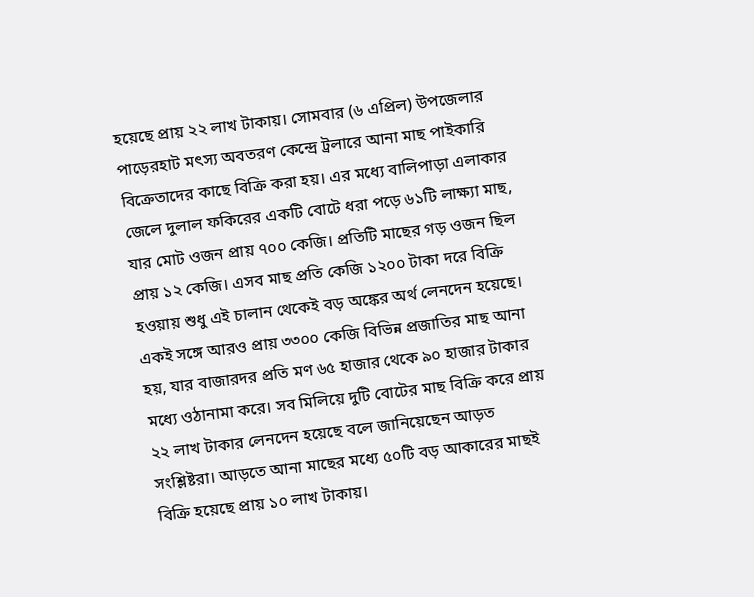হয়েছে প্রায় ২২ লাখ টাকায়। সোমবার (৬ এপ্রিল) উপজেলার পাড়েরহাট মৎস্য অবতরণ কেন্দ্রে ট্রলারে আনা মাছ পাইকারি বিক্রেতাদের কাছে বিক্রি করা হয়। এর মধ্যে বালিপাড়া এলাকার জেলে দুলাল ফকিরের একটি বোটে ধরা পড়ে ৬১টি লাক্ষ্যা মাছ, যার মোট ওজন প্রায় ৭০০ কেজি। প্রতিটি মাছের গড় ওজন ছিল প্রায় ১২ কেজি। এসব মাছ প্রতি কেজি ১২০০ টাকা দরে বিক্রি হওয়ায় শুধু এই চালান থেকেই বড় অঙ্কের অর্থ লেনদেন হয়েছে। একই সঙ্গে আরও প্রায় ৩৩০০ কেজি বিভিন্ন প্রজাতির মাছ আনা হয়, যার বাজারদর প্রতি মণ ৬৫ হাজার থেকে ৯০ হাজার টাকার মধ্যে ওঠানামা করে। সব মিলিয়ে দুটি বোটের মাছ বিক্রি করে প্রায় ২২ লাখ টাকার লেনদেন হয়েছে বলে জানিয়েছেন আড়ত সংশ্লিষ্টরা। আড়তে আনা মাছের মধ্যে ৫০টি বড় আকারের মাছই বিক্রি হয়েছে প্রায় ১০ লাখ টাকায়।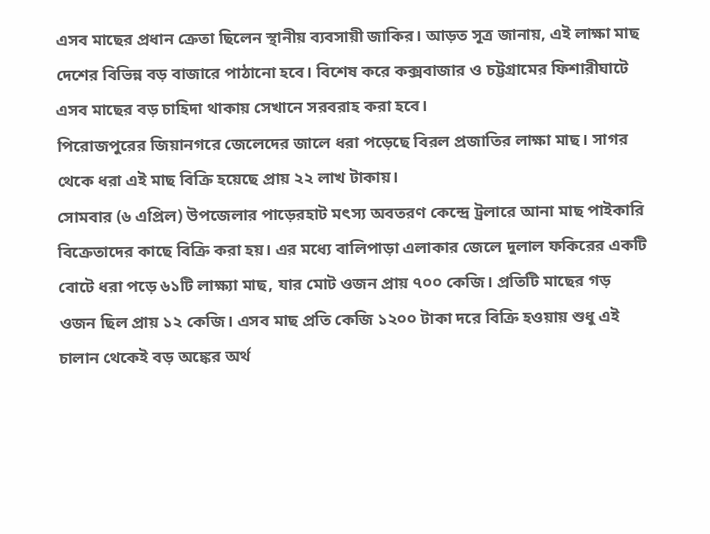এসব মাছের প্রধান ক্রেতা ছিলেন স্থানীয় ব্যবসায়ী জাকির। আড়ত সূত্র জানায়, এই লাক্ষা মাছ দেশের বিভিন্ন বড় বাজারে পাঠানো হবে। বিশেষ করে কক্সবাজার ও চট্টগ্রামের ফিশারীঘাটে এসব মাছের বড় চাহিদা থাকায় সেখানে সরবরাহ করা হবে।
পিরোজপুরের জিয়ানগরে জেলেদের জালে ধরা পড়েছে বিরল প্রজাতির লাক্ষা মাছ। সাগর থেকে ধরা এই মাছ বিক্রি হয়েছে প্রায় ২২ লাখ টাকায়।
সোমবার (৬ এপ্রিল) উপজেলার পাড়েরহাট মৎস্য অবতরণ কেন্দ্রে ট্রলারে আনা মাছ পাইকারি বিক্রেতাদের কাছে বিক্রি করা হয়। এর মধ্যে বালিপাড়া এলাকার জেলে দুলাল ফকিরের একটি বোটে ধরা পড়ে ৬১টি লাক্ষ্যা মাছ, যার মোট ওজন প্রায় ৭০০ কেজি। প্রতিটি মাছের গড় ওজন ছিল প্রায় ১২ কেজি। এসব মাছ প্রতি কেজি ১২০০ টাকা দরে বিক্রি হওয়ায় শুধু এই চালান থেকেই বড় অঙ্কের অর্থ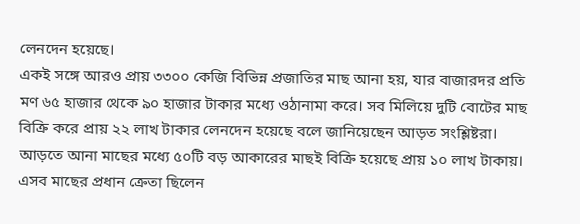লেনদেন হয়েছে।
একই সঙ্গে আরও প্রায় ৩৩০০ কেজি বিভিন্ন প্রজাতির মাছ আনা হয়, যার বাজারদর প্রতি মণ ৬৫ হাজার থেকে ৯০ হাজার টাকার মধ্যে ওঠানামা করে। সব মিলিয়ে দুটি বোটের মাছ বিক্রি করে প্রায় ২২ লাখ টাকার লেনদেন হয়েছে বলে জানিয়েছেন আড়ত সংশ্লিষ্টরা।
আড়তে আনা মাছের মধ্যে ৫০টি বড় আকারের মাছই বিক্রি হয়েছে প্রায় ১০ লাখ টাকায়। এসব মাছের প্রধান ক্রেতা ছিলেন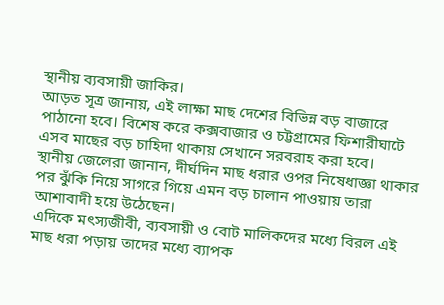স্থানীয় ব্যবসায়ী জাকির।
আড়ত সূত্র জানায়, এই লাক্ষা মাছ দেশের বিভিন্ন বড় বাজারে পাঠানো হবে। বিশেষ করে কক্সবাজার ও চট্টগ্রামের ফিশারীঘাটে এসব মাছের বড় চাহিদা থাকায় সেখানে সরবরাহ করা হবে।
স্থানীয় জেলেরা জানান, দীর্ঘদিন মাছ ধরার ওপর নিষেধাজ্ঞা থাকার পর ঝুঁকি নিয়ে সাগরে গিয়ে এমন বড় চালান পাওয়ায় তারা আশাবাদী হয়ে উঠেছেন।
এদিকে মৎস্যজীবী, ব্যবসায়ী ও বোট মালিকদের মধ্যে বিরল এই মাছ ধরা পড়ায় তাদের মধ্যে ব্যাপক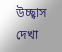উচ্ছ্বাস দেখা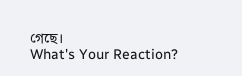গেছে।
What's Your Reaction?